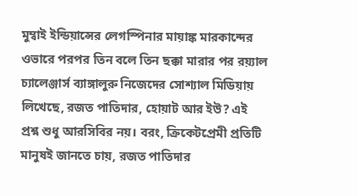মুম্বাই ইন্ডিয়ান্সের লেগস্পিনার মায়াঙ্ক মারকান্দের ওভারে পরপর তিন বলে তিন ছক্কা মারার পর রয়্যাল চ্যালেঞ্জার্স ব্যাঙ্গালুরু নিজেদের সোশ্যাল মিডিয়ায় লিখেছে, রজত পাতিদার, হোয়াট আর ইউ? এই প্রশ্ন শুধু আরসিবির নয়। বরং, ক্রিকেটপ্রেমী প্রতিটি মানুষই জানতে চায়, রজত পাতিদার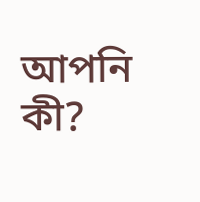আপনি কী?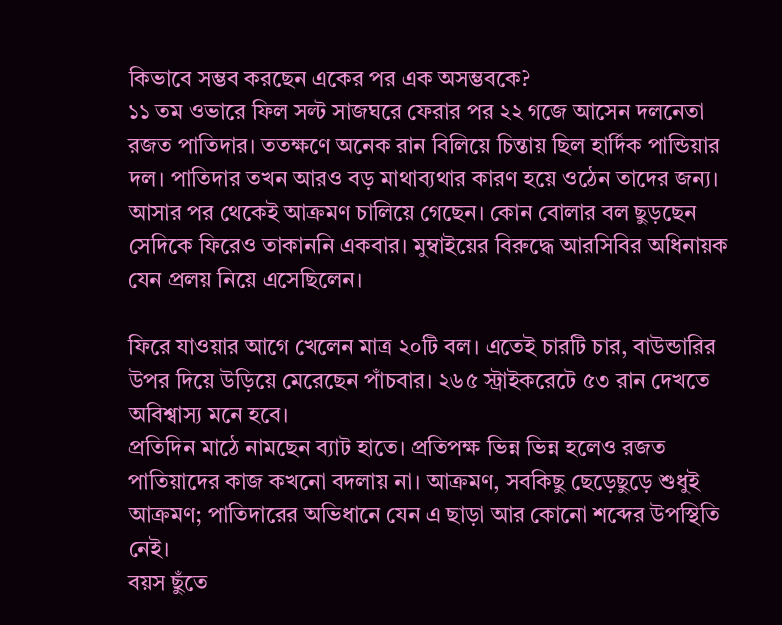কিভাবে সম্ভব করছেন একের পর এক অসম্ভবকে?
১১ তম ওভারে ফিল সল্ট সাজঘরে ফেরার পর ২২ গজে আসেন দলনেতা রজত পাতিদার। ততক্ষণে অনেক রান বিলিয়ে চিন্তায় ছিল হার্দিক পান্ডিয়ার দল। পাতিদার তখন আরও বড় মাথাব্যথার কারণ হয়ে ওঠেন তাদের জন্য।
আসার পর থেকেই আক্রমণ চালিয়ে গেছেন। কোন বোলার বল ছুড়ছেন সেদিকে ফিরেও তাকাননি একবার। মুম্বাইয়ের বিরুদ্ধে আরসিবির অধিনায়ক যেন প্রলয় নিয়ে এসেছিলেন।

ফিরে যাওয়ার আগে খেলেন মাত্র ২০টি বল। এতেই চারটি চার, বাউন্ডারির উপর দিয়ে উড়িয়ে মেরেছেন পাঁচবার। ২৬৫ স্ট্রাইকরেটে ৫৩ রান দেখতে অবিশ্বাস্য মনে হবে।
প্রতিদিন মাঠে নামছেন ব্যাট হাতে। প্রতিপক্ষ ভিন্ন ভিন্ন হলেও রজত পাতিয়াদের কাজ কখনো বদলায় না। আক্রমণ, সবকিছু ছেড়েছুড়ে শুধুই আক্রমণ; পাতিদারের অভিধানে যেন এ ছাড়া আর কোনো শব্দের উপস্থিতি নেই।
বয়স ছুঁতে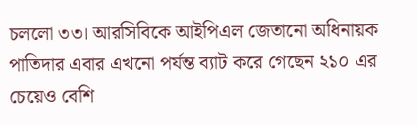চললো ৩৩। আরসিবিকে আইপিএল জেতানো অধিনায়ক পাতিদার এবার এখনো পর্যন্ত ব্যাট করে গেছেন ২১০ এর চেয়েও বেশি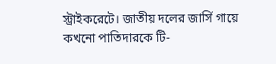স্ট্রাইকরেটে। জাতীয় দলের জার্সি গায়ে কখনো পাতিদারকে টি-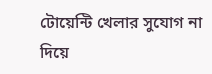টোয়েন্টি খেলার সুযোগ না দিয়ে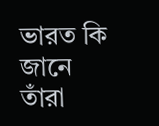ভারত কি জানে তাঁরা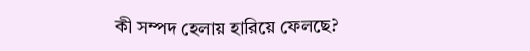কী সম্পদ হেলায় হারিয়ে ফেলছে?